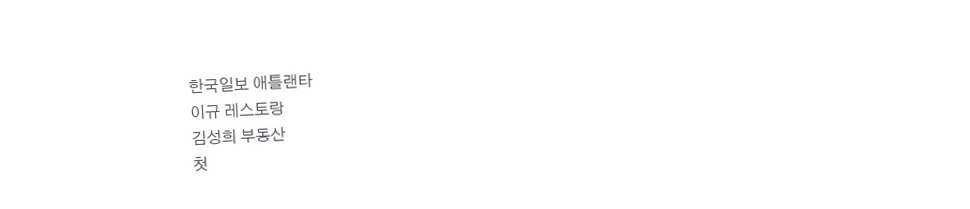한국일보 애틀랜타
이규 레스토랑
김성희 부동산
첫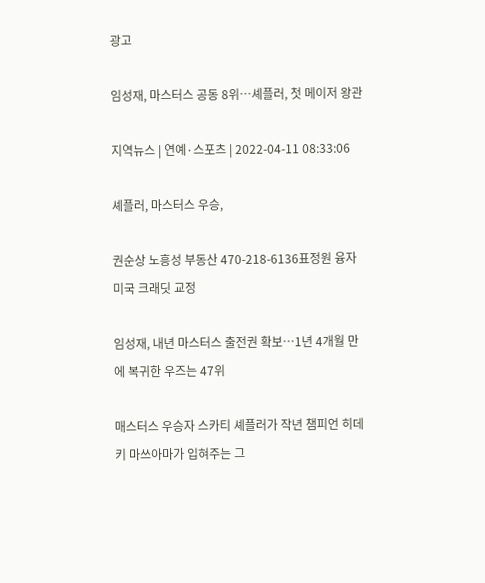광고

임성재, 마스터스 공동 8위…셰플러, 첫 메이저 왕관

지역뉴스 | 연예·스포츠 | 2022-04-11 08:33:06

셰플러, 마스터스 우승,

권순상 노흥성 부동산 470-218-6136표정원 융자미국 크래딧 교정

임성재, 내년 마스터스 출전권 확보…1년 4개월 만에 복귀한 우즈는 47위

매스터스 우승자 스카티 셰플러가 작년 챔피언 히데키 마쓰아마가 입혀주는 그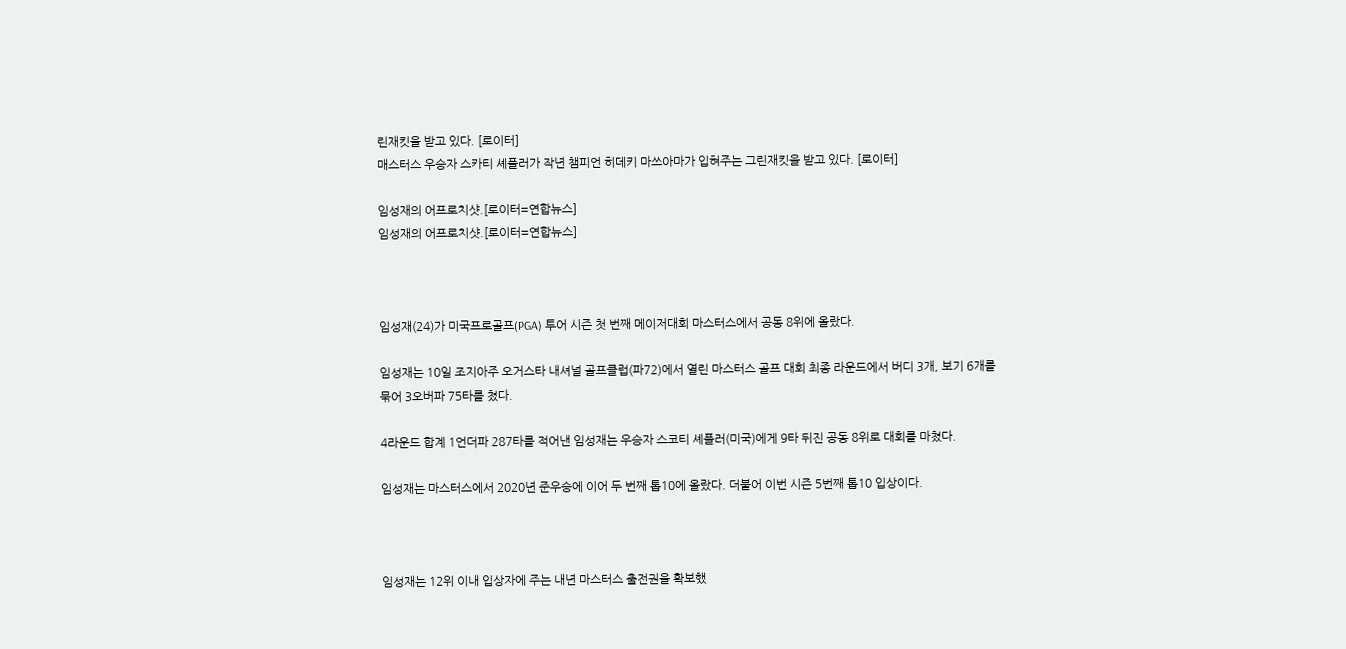린재킷을 받고 있다. [로이터]
매스터스 우승자 스카티 셰플러가 작년 챔피언 히데키 마쓰아마가 입혀주는 그린재킷을 받고 있다. [로이터]

임성재의 어프로치샷.[로이터=연합뉴스]
임성재의 어프로치샷.[로이터=연합뉴스]



임성재(24)가 미국프로골프(PGA) 투어 시즌 첫 번째 메이저대회 마스터스에서 공동 8위에 올랐다.

임성재는 10일 조지아주 오거스타 내셔널 골프클럽(파72)에서 열린 마스터스 골프 대회 최종 라운드에서 버디 3개, 보기 6개를 묶어 3오버파 75타를 쳤다.

4라운드 합계 1언더파 287타를 적어낸 임성재는 우승자 스코티 셰플러(미국)에게 9타 뒤진 공동 8위로 대회를 마쳤다.

임성재는 마스터스에서 2020년 준우승에 이어 두 번째 톱10에 올랐다. 더불어 이번 시즌 5번째 톱10 입상이다.



임성재는 12위 이내 입상자에 주는 내년 마스터스 출전권을 확보했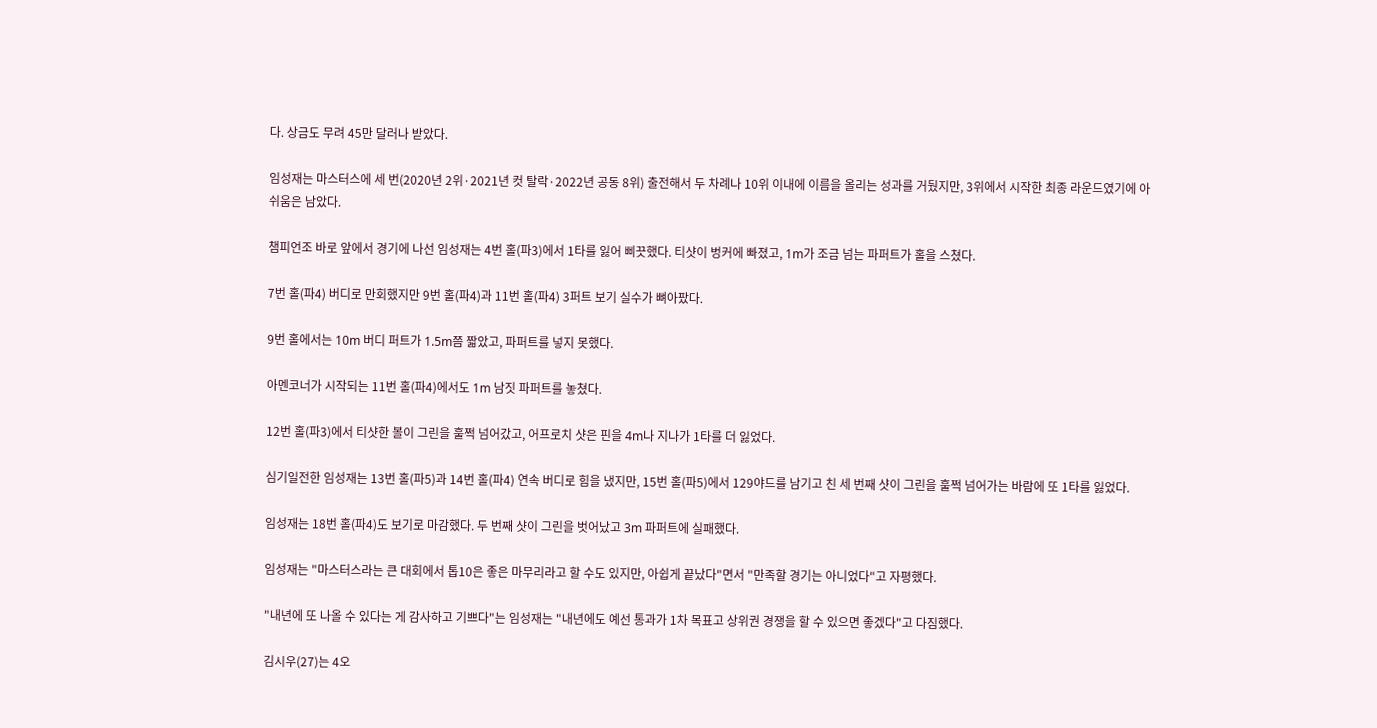다. 상금도 무려 45만 달러나 받았다.

임성재는 마스터스에 세 번(2020년 2위·2021년 컷 탈락·2022년 공동 8위) 출전해서 두 차례나 10위 이내에 이름을 올리는 성과를 거뒀지만, 3위에서 시작한 최종 라운드였기에 아쉬움은 남았다.

챔피언조 바로 앞에서 경기에 나선 임성재는 4번 홀(파3)에서 1타를 잃어 삐끗했다. 티샷이 벙커에 빠졌고, 1m가 조금 넘는 파퍼트가 홀을 스쳤다.

7번 홀(파4) 버디로 만회했지만 9번 홀(파4)과 11번 홀(파4) 3퍼트 보기 실수가 뼈아팠다.

9번 홀에서는 10m 버디 퍼트가 1.5m쯤 짧았고, 파퍼트를 넣지 못했다.

아멘코너가 시작되는 11번 홀(파4)에서도 1m 남짓 파퍼트를 놓쳤다.

12번 홀(파3)에서 티샷한 볼이 그린을 훌쩍 넘어갔고, 어프로치 샷은 핀을 4m나 지나가 1타를 더 잃었다.

심기일전한 임성재는 13번 홀(파5)과 14번 홀(파4) 연속 버디로 힘을 냈지만, 15번 홀(파5)에서 129야드를 남기고 친 세 번째 샷이 그린을 훌쩍 넘어가는 바람에 또 1타를 잃었다.

임성재는 18번 홀(파4)도 보기로 마감했다. 두 번째 샷이 그린을 벗어났고 3m 파퍼트에 실패했다.

임성재는 "마스터스라는 큰 대회에서 톱10은 좋은 마무리라고 할 수도 있지만, 아쉽게 끝났다"면서 "만족할 경기는 아니었다"고 자평했다.

"내년에 또 나올 수 있다는 게 감사하고 기쁘다"는 임성재는 "내년에도 예선 통과가 1차 목표고 상위권 경쟁을 할 수 있으면 좋겠다"고 다짐했다.

김시우(27)는 4오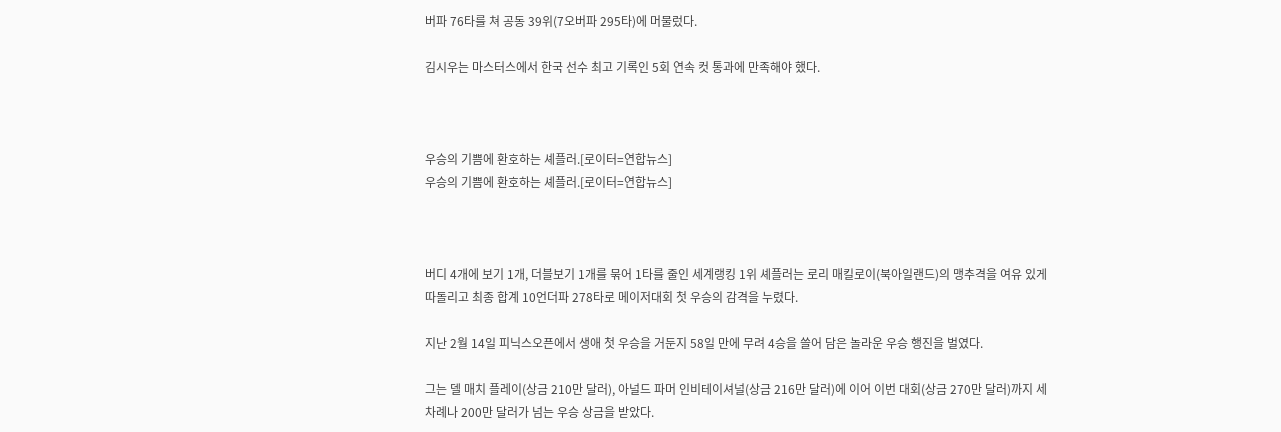버파 76타를 쳐 공동 39위(7오버파 295타)에 머물렀다.

김시우는 마스터스에서 한국 선수 최고 기록인 5회 연속 컷 통과에 만족해야 했다.



우승의 기쁨에 환호하는 셰플러.[로이터=연합뉴스]
우승의 기쁨에 환호하는 셰플러.[로이터=연합뉴스]



버디 4개에 보기 1개, 더블보기 1개를 묶어 1타를 줄인 세계랭킹 1위 셰플러는 로리 매킬로이(북아일랜드)의 맹추격을 여유 있게 따돌리고 최종 합계 10언더파 278타로 메이저대회 첫 우승의 감격을 누렸다.

지난 2월 14일 피닉스오픈에서 생애 첫 우승을 거둔지 58일 만에 무려 4승을 쓸어 담은 놀라운 우승 행진을 벌였다.

그는 델 매치 플레이(상금 210만 달러), 아널드 파머 인비테이셔널(상금 216만 달러)에 이어 이번 대회(상금 270만 달러)까지 세 차례나 200만 달러가 넘는 우승 상금을 받았다.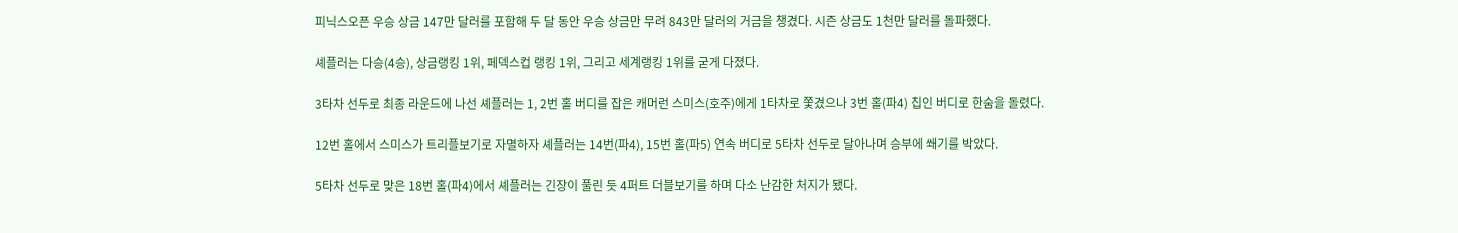피닉스오픈 우승 상금 147만 달러를 포함해 두 달 동안 우승 상금만 무려 843만 달러의 거금을 챙겼다. 시즌 상금도 1천만 달러를 돌파했다.

셰플러는 다승(4승), 상금랭킹 1위, 페덱스컵 랭킹 1위, 그리고 세계랭킹 1위를 굳게 다졌다.

3타차 선두로 최종 라운드에 나선 셰플러는 1, 2번 홀 버디를 잡은 캐머런 스미스(호주)에게 1타차로 쫓겼으나 3번 홀(파4) 칩인 버디로 한숨을 돌렸다.

12번 홀에서 스미스가 트리플보기로 자멸하자 셰플러는 14번(파4), 15번 홀(파5) 연속 버디로 5타차 선두로 달아나며 승부에 쐐기를 박았다.

5타차 선두로 맞은 18번 홀(파4)에서 셰플러는 긴장이 풀린 듯 4퍼트 더블보기를 하며 다소 난감한 처지가 됐다.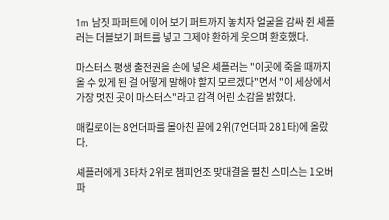1m 남짓 파퍼트에 이어 보기 퍼트까지 놓치자 얼굴을 감싸 쥔 셰플러는 더블보기 퍼트를 넣고 그제야 환하게 웃으며 환호했다.

마스터스 평생 출전권을 손에 넣은 셰플러는 "이곳에 죽을 때까지 올 수 있게 된 걸 어떻게 말해야 할지 모르겠다"면서 "이 세상에서 가장 멋진 곳이 마스터스"라고 감격 어린 소감을 밝혔다.

매킬로이는 8언더파를 몰아친 끝에 2위(7언더파 281타)에 올랐다.

셰플러에게 3타차 2위로 챔피언조 맞대결을 펼친 스미스는 1오버파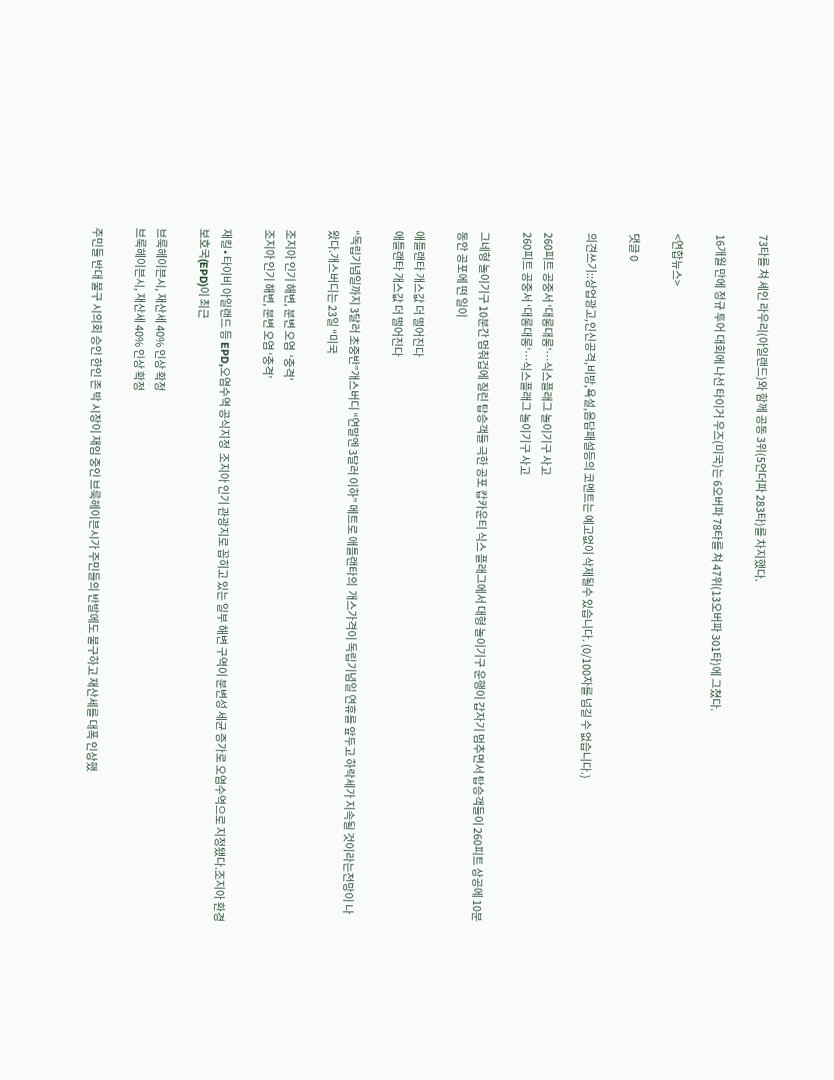73타를 쳐 셰인 라우리(아일랜드)와 함께 공동 3위(5언더파 283타)를 차지했다.

16개월 만에 정규 투어 대회에 나선 타이거 우즈(미국)는 6오버파 78타를 쳐 47위(13오버파 301타)에 그쳤다.

<연합뉴스>

댓글 0

의견쓰기::상업광고,인신공격,비방,욕설,음담패설등의 코멘트는 예고없이 삭제될수 있습니다. (0/100자를 넘길 수 없습니다.)

260피트 공중서 ‘대롱대롱’…식스플래그 놀이기구 사고
260피트 공중서 ‘대롱대롱’…식스플래그 놀이기구 사고

그네형 놀이기구 10분간 멈춰겁에 질린 탑승객들 극한 공포 캅카운티 식스 플래그에서 대형 놀이기구 운행이 갑자기 멈추면서 탑승객들이 260피트 상공에 10분 동안 공포에 떤 일이

애틀랜타 개스값 더 떨어진다
애틀랜타 개스값 더 떨어진다

“독립기념일까지 3달러 초중반”개스버디 “연말엔 3달러 이하” 메트로 애틀랜타의  개스가격이 독립기념일 연휴를 앞두고 하락세가 지속될 것이라는전망이 나왔다.개스버디는 23일 “미국

조지아 인기 해변, 분변 오염  ‘충격’
조지아 인기 해변, 분변 오염 ‘충격’

재킬∙타이비 아일랜드 등 EPD,오염수역 공식지정  조지아 인기 관광지로 꼽히고 있는 일부 해변 구역이 분변성 세균 증가로 오염수역으로 지정됐다.조지아 환경보호국(EPD)이 최근

브룩헤이븐시, 재산세 40% 인상 확정
브룩헤이븐시, 재산세 40% 인상 확정

주민들 반대 불구 시의회 승인 한인 존 박 시장이 재임 중인 브룩헤이븐시가 주민들의 반발에도 불구하고 재산세를 대폭 인상했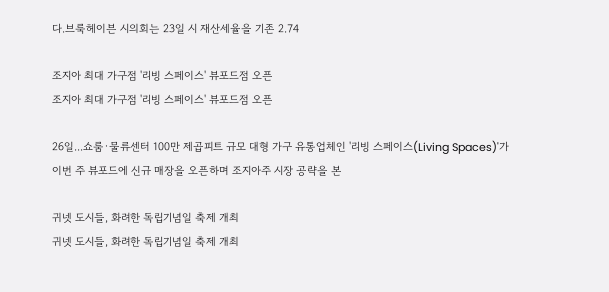다.브룩헤이븐 시의회는 23일 시 재산세율을 기존 2.74

조지아 최대 가구점 '리빙 스페이스' 뷰포드점 오픈
조지아 최대 가구점 '리빙 스페이스' 뷰포드점 오픈

26일...쇼룸·물류센터 100만 제곱피트 규모 대형 가구 유통업체인 '리빙 스페이스(Living Spaces)'가 이번 주 뷰포드에 신규 매장을 오픈하며 조지아주 시장 공략을 본

귀넷 도시들, 화려한 독립기념일 축제 개최
귀넷 도시들, 화려한 독립기념일 축제 개최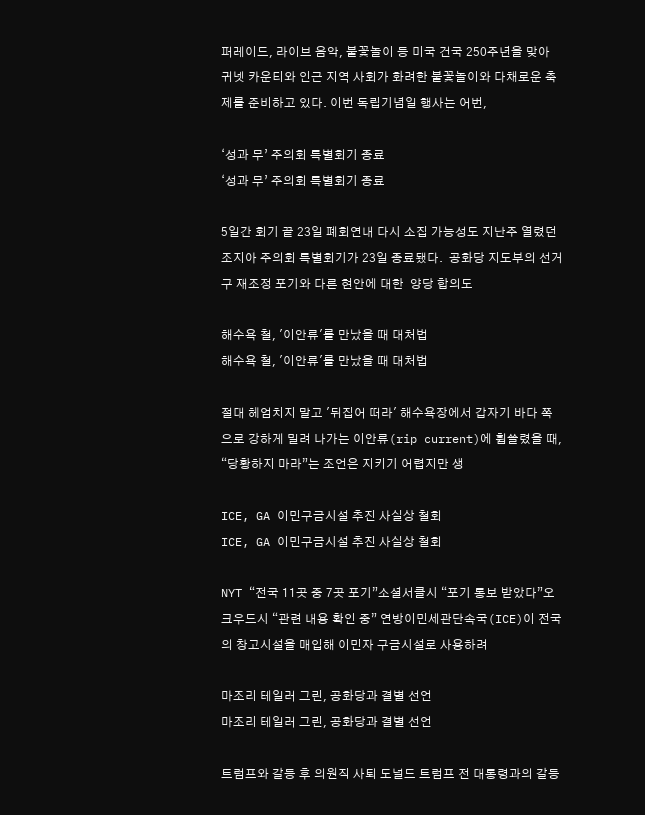퍼레이드, 라이브 음악, 불꽃놀이 등 미국 건국 250주년을 맞아 귀넷 카운티와 인근 지역 사회가 화려한 불꽃놀이와 다채로운 축제를 준비하고 있다. 이번 독립기념일 행사는 어번,

‘성과 무’ 주의회 특별회기 종료
‘성과 무’ 주의회 특별회기 종료

5일간 회기 끝 23일 폐회연내 다시 소집 가능성도 지난주 열렸던 조지아 주의회 특별회기가 23일 종료됐다.  공화당 지도부의 선거구 재조정 포기와 다른 현안에 대한  양당 합의도

해수욕 철, '이안류'를 만났을 때 대처법
해수욕 철, '이안류'를 만났을 때 대처법

절대 헤엄치지 말고 '뒤집어 떠라' 해수욕장에서 갑자기 바다 쪽으로 강하게 밀려 나가는 이안류(rip current)에 휩쓸렸을 때, “당황하지 마라”는 조언은 지키기 어렵지만 생

ICE, GA 이민구금시설 추진 사실상 철회
ICE, GA 이민구금시설 추진 사실상 철회

NYT “전국 11곳 중 7곳 포기”소셜서클시 “포기 통보 받았다”오크우드시 “관련 내용 확인 중” 연방이민세관단속국(ICE)이 전국의 창고시설을 매입해 이민자 구금시설로 사용하려

마조리 테일러 그린, 공화당과 결별 선언
마조리 테일러 그린, 공화당과 결별 선언

트럼프와 갈등 후 의원직 사퇴 도널드 트럼프 전 대통령과의 갈등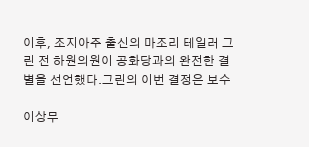이후, 조지아주 출신의 마조리 테일러 그린 전 하원의원이 공화당과의 완전한 결별을 선언했다.그린의 이번 결정은 보수

이상무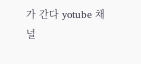가 간다 yotube 채널